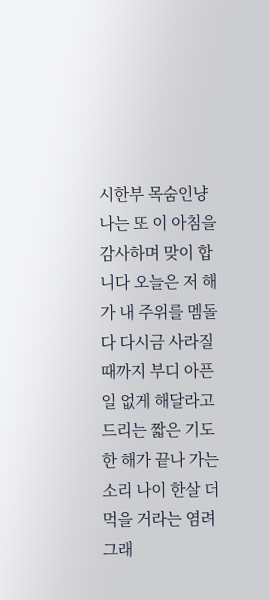시한부 목숨인냥 나는 또 이 아침을 감사하며 맞이 합니다 오늘은 저 해가 내 주위를 멤돌다 다시금 사라질 때까지 부디 아픈일 없게 해달라고 드리는 짧은 기도 한 해가 끝나 가는 소리 나이 한살 더 먹을 거라는 염려 그래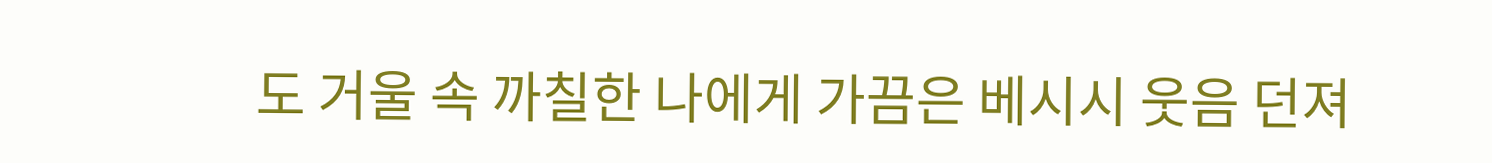도 거울 속 까칠한 나에게 가끔은 베시시 웃음 던져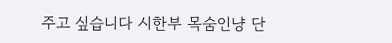주고 싶습니다 시한부 목숨인냥 단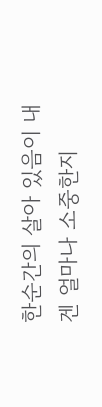한순간의 살아 있음이 내겐 얼마나 소중한지